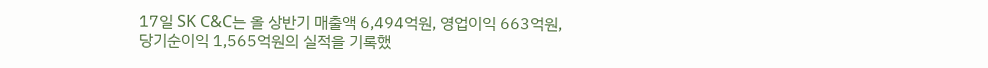17일 SK C&C는 올 상반기 매출액 6,494억원, 영업이익 663억원, 당기순이익 1,565억원의 실적을 기록했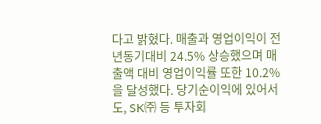다고 밝혔다. 매출과 영업이익이 전년동기대비 24.5% 상승했으며 매출액 대비 영업이익률 또한 10.2%을 달성했다. 당기순이익에 있어서도, SK㈜ 등 투자회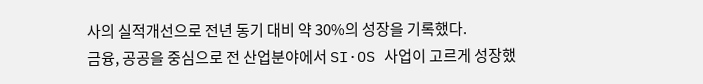사의 실적개선으로 전년 동기 대비 약 30%의 성장을 기록했다.
금융, 공공을 중심으로 전 산업분야에서 SI·OS 사업이 고르게 성장했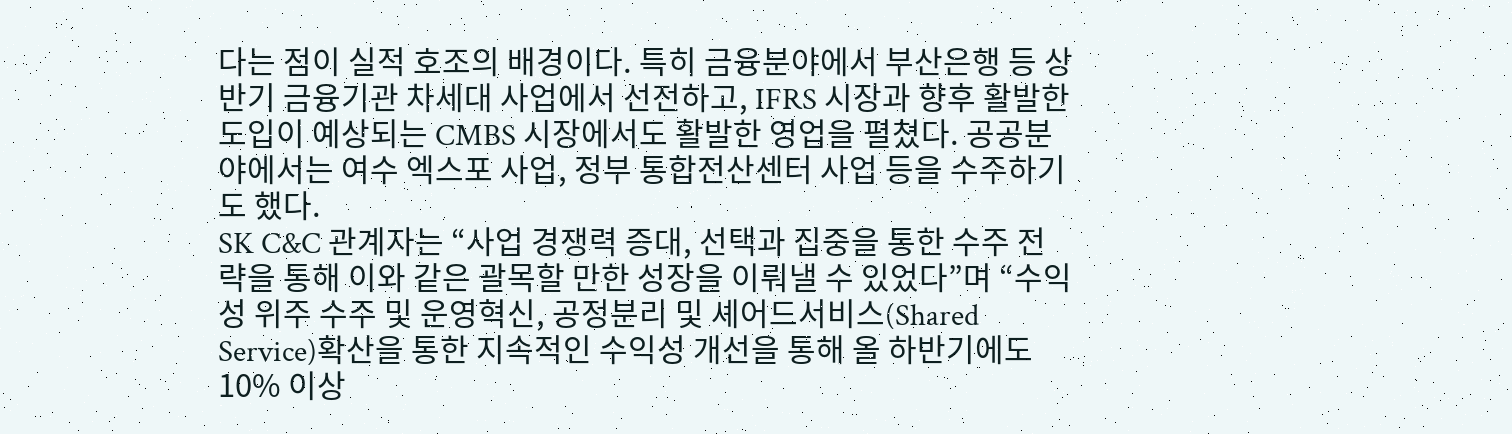다는 점이 실적 호조의 배경이다. 특히 금융분야에서 부산은행 등 상반기 금융기관 차세대 사업에서 선전하고, IFRS 시장과 향후 활발한 도입이 예상되는 CMBS 시장에서도 활발한 영업을 펼쳤다. 공공분야에서는 여수 엑스포 사업, 정부 통합전산센터 사업 등을 수주하기도 했다.
SK C&C 관계자는 “사업 경쟁력 증대, 선택과 집중을 통한 수주 전략을 통해 이와 같은 괄목할 만한 성장을 이뤄낼 수 있었다”며 “수익성 위주 수주 및 운영혁신, 공정분리 및 셰어드서비스(Shared Service)확산을 통한 지속적인 수익성 개선을 통해 올 하반기에도 10% 이상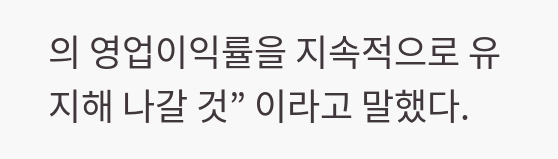의 영업이익률을 지속적으로 유지해 나갈 것” 이라고 말했다.